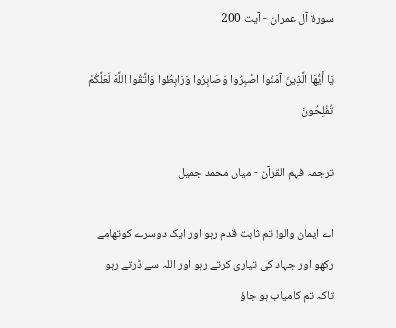سورة آل عمران - آیت 200

يَا أَيُّهَا الَّذِينَ آمَنُوا اصْبِرُوا وَصَابِرُوا وَرَابِطُوا وَاتَّقُوا اللَّهَ لَعَلَّكُمْ تُفْلِحُونَ

ترجمہ فہم القرآن - میاں محمد جمیل

اے ایمان والو! تم ثابت قدم رہو اور ایک دوسرے کوتھامے رکھو اور جہاد کی تیاری کرتے رہو اور اللہ سے ڈرتے رہو تاکہ تم کامیاب ہو جاؤ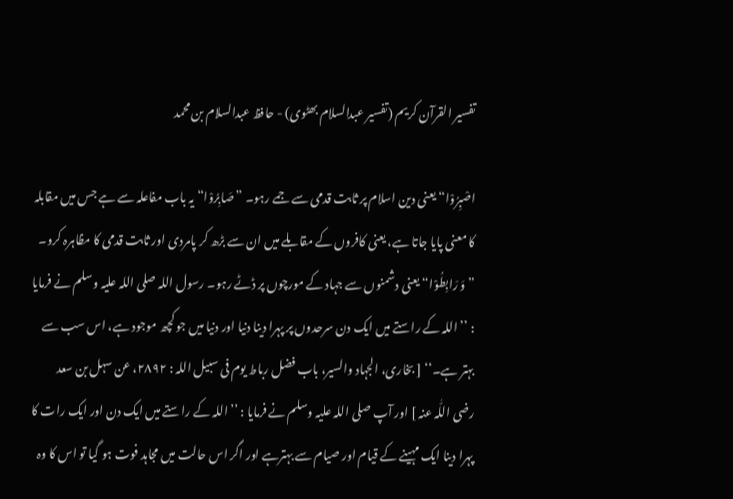تفسیر القرآن کریم (تفسیر عبدالسلام بھٹوی) - حافظ عبدالسلام بن محمد

اصْبِرُوْا“ یعنی دین اسلام پر ثابت قدمی سے جمے رہو۔ ”صَابِرُوْا“ یہ باب مفاعلہ سے ہے جس میں مقابلہ کا معنی پایا جاتا ہے، یعنی کافروں کے مقابلے میں ان سے بڑھ کر پامردی اور ثابت قدمی کا مظاہرہ کرو۔ ”وَ رَابِطُوْا“ یعنی دشمنوں سے جہاد کے مورچوں پر ڈٹے رہو۔ رسول اللہ صلی اللہ علیہ وسلم نے فرمایا : ’’اللہ کے راستے میں ایک دن سرحدوں پر پہرا دینا دنیا اور دنیا میں جو کچھ موجود ہے، اس سب سے بہتر ہے۔‘‘ [ بخاری، الجہاد والسیر، باب فضل رباط یوم فی سبیل اللہ : ۲۸۹۲، عن سہل بن سعد رضی اللّٰہ عنہ ] اور آپ صلی اللہ علیہ وسلم نے فرمایا : ’’اللہ کے راستے میں ایک دن اور ایک رات کا پہرا دینا ایک مہینے کے قیام اور صیام سے بہترہے اور اگر اس حالت میں مجاہد فوت ہو گیا تو اس کا وہ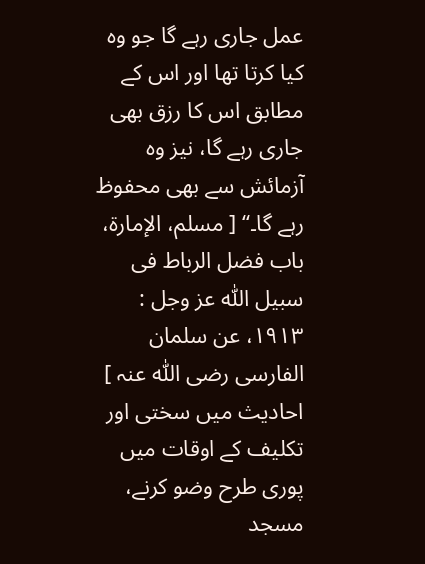عمل جاری رہے گا جو وہ کیا کرتا تھا اور اس کے مطابق اس کا رزق بھی جاری رہے گا، نیز وہ آزمائش سے بھی محفوظ رہے گا۔‘‘ [ مسلم، الإمارۃ، باب فضل الرباط فی سبیل اللّٰہ عز وجل : ۱۹۱۳، عن سلمان الفارسی رضی اللّٰہ عنہ ] احادیث میں سختی اور تکلیف کے اوقات میں پوری طرح وضو کرنے، مسجد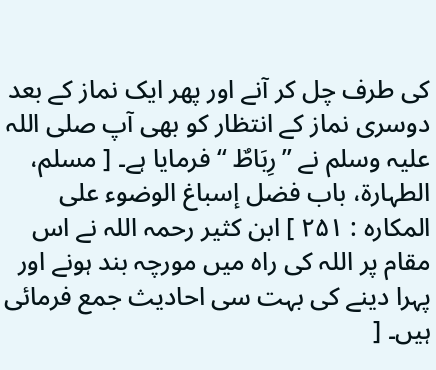کی طرف چل کر آنے اور پھر ایک نماز کے بعد دوسری نماز کے انتظار کو بھی آپ صلی اللہ علیہ وسلم نے ’’رِبَاطٌ ‘‘ فرمایا ہے۔ [ مسلم، الطہارۃ، باب فضل إسباغ الوضوء علی المکارہ : ۲۵۱ ] ابن کثیر رحمہ اللہ نے اس مقام پر اللہ کی راہ میں مورچہ بند ہونے اور پہرا دینے کی بہت سی احادیث جمع فرمائی ہیں۔ [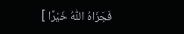فَجَزَاہُ اللّٰہُ خَیْرًا ]